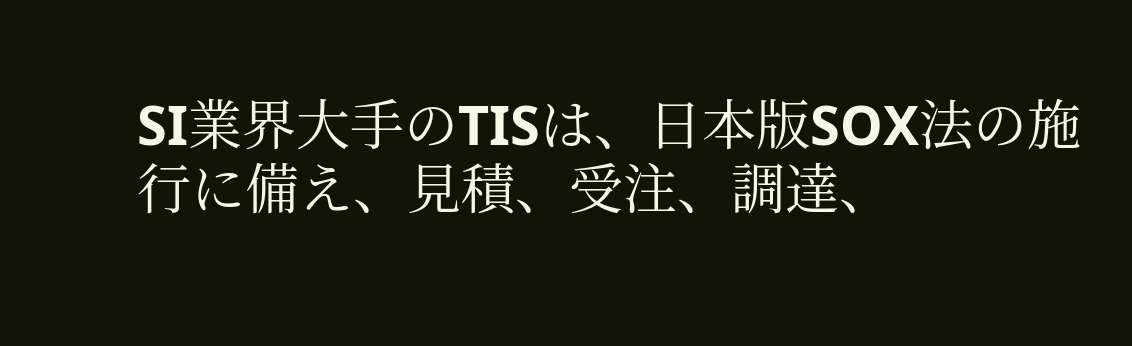SI業界大手のTISは、日本版SOX法の施行に備え、見積、受注、調達、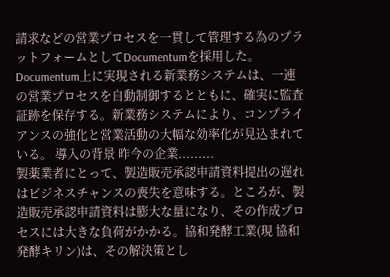請求などの営業プロセスを一貫して管理する為のプラットフォームとしてDocumentumを採用した。 Documentum上に実現される新業務システムは、一連の営業プロセスを自動制御するとともに、確実に監査証跡を保存する。新業務システムにより、コンプライアンスの強化と営業活動の大幅な効率化が見込まれている。 導入の背景 昨今の企業.........
製薬業者にとって、製造販売承認申請資料提出の遅れはビジネスチャンスの喪失を意味する。ところが、製造販売承認申請資料は膨大な量になり、その作成プロセスには大きな負荷がかかる。協和発酵工業(現 協和発酵キリン)は、その解決策とし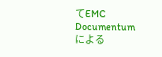てEMC Documentumによる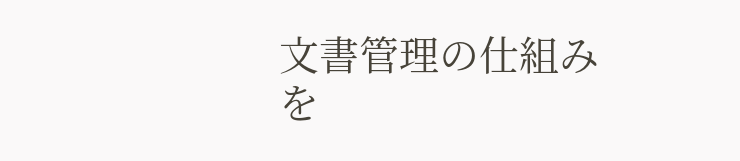文書管理の仕組みを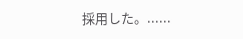採用した。......